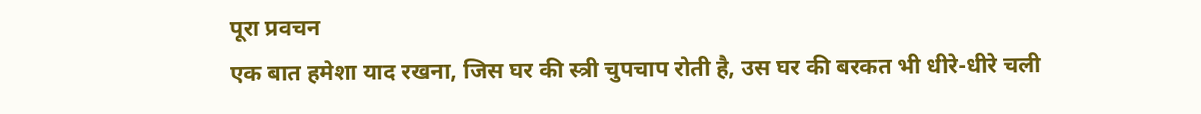पूरा प्रवचन
एक बात हमेशा याद रखना, जिस घर की स्त्री चुपचाप रोती है, उस घर की बरकत भी धीरे-धीरे चली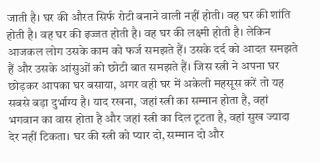जाती है। घर की औरत सिर्फ रोटी बनाने वाली नहीं होती। वह घर की शांति होती है। वह घर की इज्जत होती है। वह घर की लक्ष्मी होती है। लेकिन आजकल लोग उसके काम को फर्ज समझते हैं। उसके दर्द को आदत समझते हैं और उसके आंसुओं को छोटी बात समझते हैं। जिस स्त्री ने अपना घर छोड़कर आपका घर बसाया, अगर वही घर में अकेली महसूस करें तो यह सबसे बड़ा दुर्भाग्य है। याद रखना, जहां स्त्री का सम्मान होता है, वहां भगवान का वास होता है और जहां स्त्री का दिल टूटता है, वहां सुख ज्यादा देर नहीं टिकता। घर की स्त्री को प्यार दो, सम्मान दो और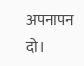अपनापन दो।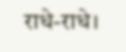राधे-राधे।